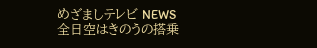めざましテレビ NEWS
全日空はきのうの搭乗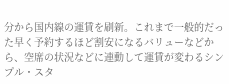分から国内線の運賃を刷新。これまで一般的だった早く予約するほど割安になるバリューなどから、空席の状況などに連動して運賃が変わるシンプル・スタ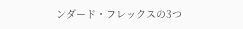ンダード・フレックスの3つ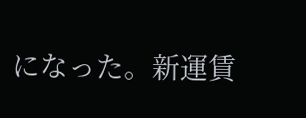になった。新運賃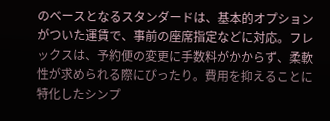のベースとなるスタンダードは、基本的オプションがついた運賃で、事前の座席指定などに対応。フレックスは、予約便の変更に手数料がかからず、柔軟性が求められる際にぴったり。費用を抑えることに特化したシンプ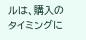ルは、購入のタイミングに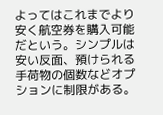よってはこれまでより安く航空券を購入可能だという。シンプルは安い反面、預けられる手荷物の個数などオプションに制限がある。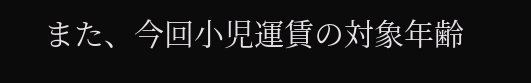また、今回小児運賃の対象年齢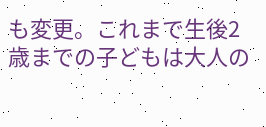も変更。これまで生後2歳までの子どもは大人の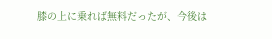膝の上に乗れば無料だったが、今後は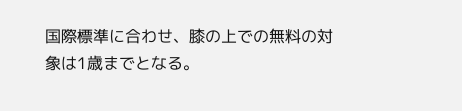国際標準に合わせ、膝の上での無料の対象は1歳までとなる。